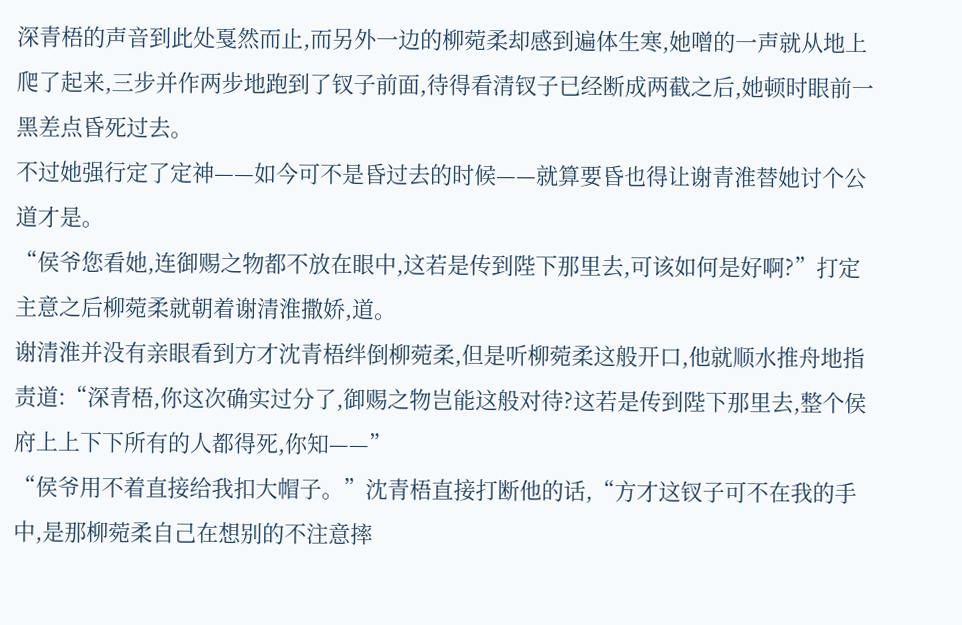深青梧的声音到此处戛然而止,而另外一边的柳菀柔却感到遍体生寒,她噌的一声就从地上爬了起来,三步并作两步地跑到了钗子前面,待得看清钗子已经断成两截之后,她顿时眼前一黑差点昏死过去。
不过她强行定了定神——如今可不是昏过去的时候——就算要昏也得让谢青淮替她讨个公道才是。
“侯爷您看她,连御赐之物都不放在眼中,这若是传到陛下那里去,可该如何是好啊?”打定主意之后柳菀柔就朝着谢清淮撒娇,道。
谢清淮并没有亲眼看到方才沈青梧绊倒柳菀柔,但是听柳菀柔这般开口,他就顺水推舟地指责道:“深青梧,你这次确实过分了,御赐之物岂能这般对待?这若是传到陛下那里去,整个侯府上上下下所有的人都得死,你知——”
“侯爷用不着直接给我扣大帽子。”沈青梧直接打断他的话,“方才这钗子可不在我的手中,是那柳菀柔自己在想别的不注意摔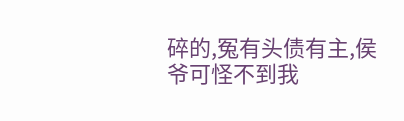碎的,冤有头债有主,侯爷可怪不到我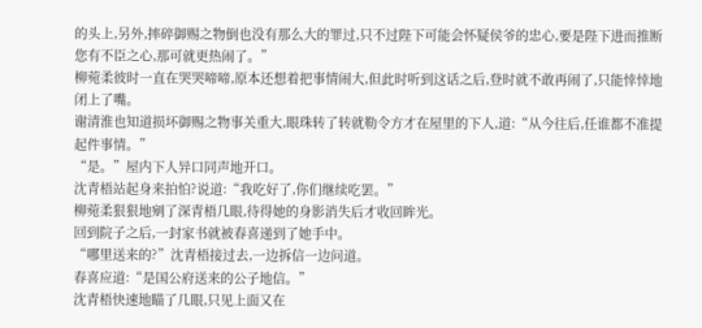的头上,另外,摔碎御赐之物倒也没有那么大的罪过,只不过陛下可能会怀疑侯爷的忠心,要是陛下进而推断您有不臣之心,那可就更热闹了。”
柳菀柔彼时一直在哭哭啼啼,原本还想着把事情闹大,但此时听到这话之后,登时就不敢再闹了,只能悻悻地闭上了嘴。
谢清淮也知道损坏御赐之物事关重大,眼珠转了转就勒令方才在屋里的下人,道:“从今往后,任谁都不准提起件事情。”
“是。”屋内下人异口同声地开口。
沈青梧站起身来拍怕?说道:“我吃好了,你们继续吃罢。”
柳菀柔狠狠地剜了深青梧几眼,待得她的身影消失后才收回眸光。
回到院子之后,一封家书就被春喜递到了她手中。
“哪里送来的?”沈青梧接过去,一边拆信一边问道。
春喜应道:“是国公府送来的公子地信。”
沈青梧快速地瞄了几眼,只见上面又在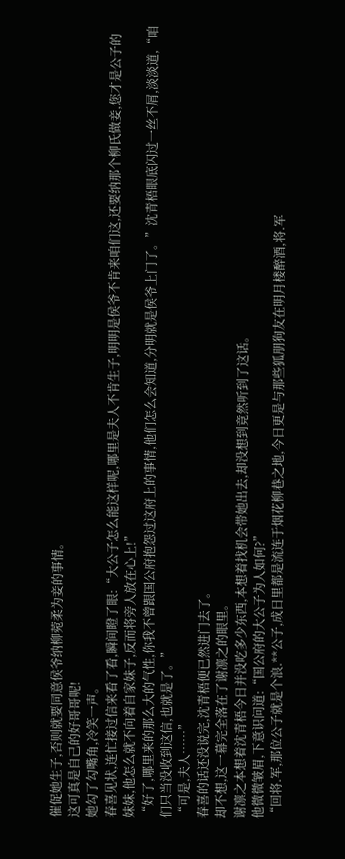催促她生子,否则就要同意侯爷纳柳菀柔为妾的事情。
这可真是自己的好哥哥呢!
她勾了勾嘴角,冷笑一声。
春喜见状,连忙接过信来看了看,瞬间瞪了眼:“大公子怎么能这样呢,哪里是夫人不肯生子,明明是侯爷不肯来咱们这,还要纳那个柳氏做妾,您才是公子的妹妹,他怎么就不向着自家妹子,反而将旁人放在心上!”
“好了,哪里来的那么大的气性,你我不曾跟国公府抱怨过这府上的事情,他们怎么会知道,分明就是侯爷上门了。”沈青梧眼底闪过一丝不屑,淡淡道,“咱们只当没收到这信,也就是了。”
“可是,夫人……”
春喜的话还没说完,沈青梧便已然进门去了。
却不想,这一幕完全落在了谢凛之的眼里。
谢凛之本想着沈青梧今日并没吃多少东西,本想着找机会带她出去,却没想到竟然听到了这话。
他微微皱眉,下意识问道:“国公府的大公子为人如何?”
“回将.军,那位公子就是个浪.**公子,成日里都是流连于烟花柳巷之地,今日更是与那些狐朋狗友在明月楼醉酒,将.军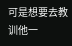可是想要去教训他一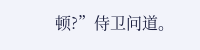顿?”侍卫问道。